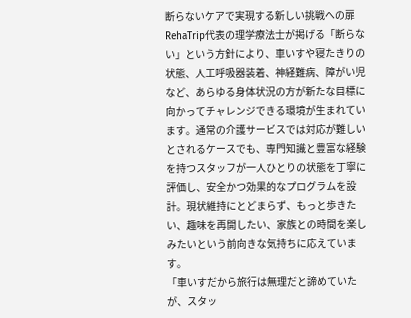断らないケアで実現する新しい挑戦への扉
RehaTrip代表の理学療法士が掲げる「断らない」という方針により、車いすや寝たきりの状態、人工呼吸器装着、神経難病、障がい児など、あらゆる身体状況の方が新たな目標に向かってチャレンジできる環境が生まれています。通常の介護サービスでは対応が難しいとされるケースでも、専門知識と豊富な経験を持つスタッフが一人ひとりの状態を丁寧に評価し、安全かつ効果的なプログラムを設計。現状維持にとどまらず、もっと歩きたい、趣味を再開したい、家族との時間を楽しみたいという前向きな気持ちに応えています。
「車いすだから旅行は無理だと諦めていたが、スタッ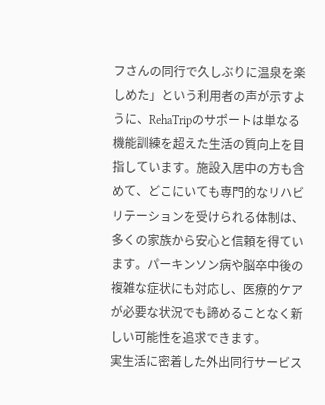フさんの同行で久しぶりに温泉を楽しめた」という利用者の声が示すように、RehaTripのサポートは単なる機能訓練を超えた生活の質向上を目指しています。施設入居中の方も含めて、どこにいても専門的なリハビリテーションを受けられる体制は、多くの家族から安心と信頼を得ています。パーキンソン病や脳卒中後の複雑な症状にも対応し、医療的ケアが必要な状況でも諦めることなく新しい可能性を追求できます。
実生活に密着した外出同行サービス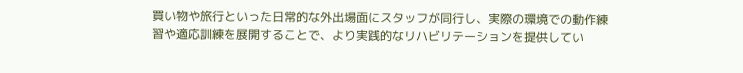買い物や旅行といった日常的な外出場面にスタッフが同行し、実際の環境での動作練習や適応訓練を展開することで、より実践的なリハビリテーションを提供してい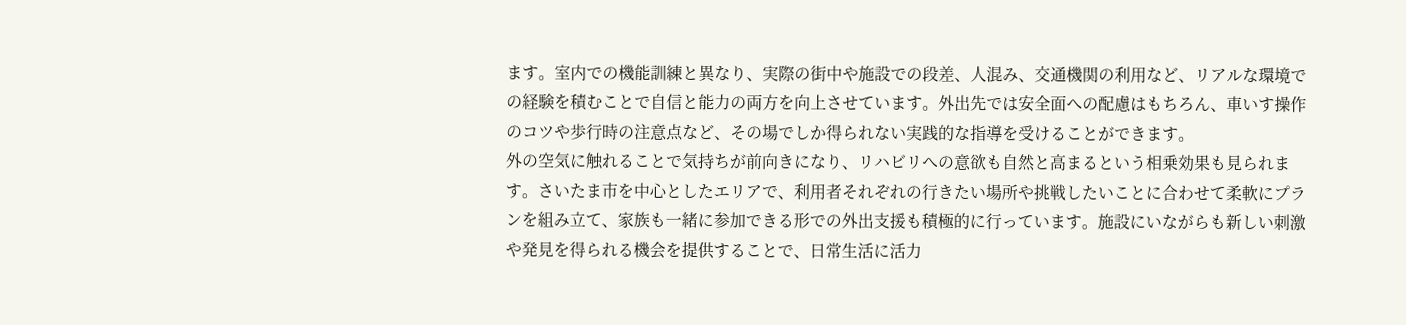ます。室内での機能訓練と異なり、実際の街中や施設での段差、人混み、交通機関の利用など、リアルな環境での経験を積むことで自信と能力の両方を向上させています。外出先では安全面への配慮はもちろん、車いす操作のコツや歩行時の注意点など、その場でしか得られない実践的な指導を受けることができます。
外の空気に触れることで気持ちが前向きになり、リハビリへの意欲も自然と高まるという相乗効果も見られます。さいたま市を中心としたエリアで、利用者それぞれの行きたい場所や挑戦したいことに合わせて柔軟にプランを組み立て、家族も一緒に参加できる形での外出支援も積極的に行っています。施設にいながらも新しい刺激や発見を得られる機会を提供することで、日常生活に活力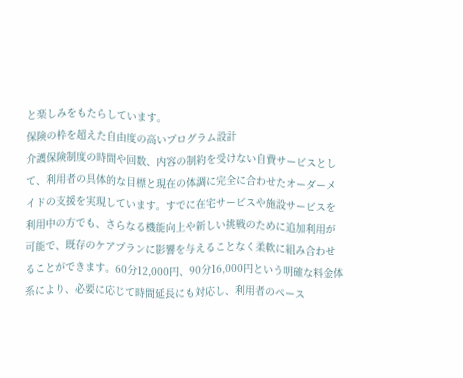と楽しみをもたらしています。
保険の枠を超えた自由度の高いプログラム設計
介護保険制度の時間や回数、内容の制約を受けない自費サービスとして、利用者の具体的な目標と現在の体調に完全に合わせたオーダーメイドの支援を実現しています。すでに在宅サービスや施設サービスを利用中の方でも、さらなる機能向上や新しい挑戦のために追加利用が可能で、既存のケアプランに影響を与えることなく柔軟に組み合わせることができます。60分12,000円、90分16,000円という明確な料金体系により、必要に応じて時間延長にも対応し、利用者のペース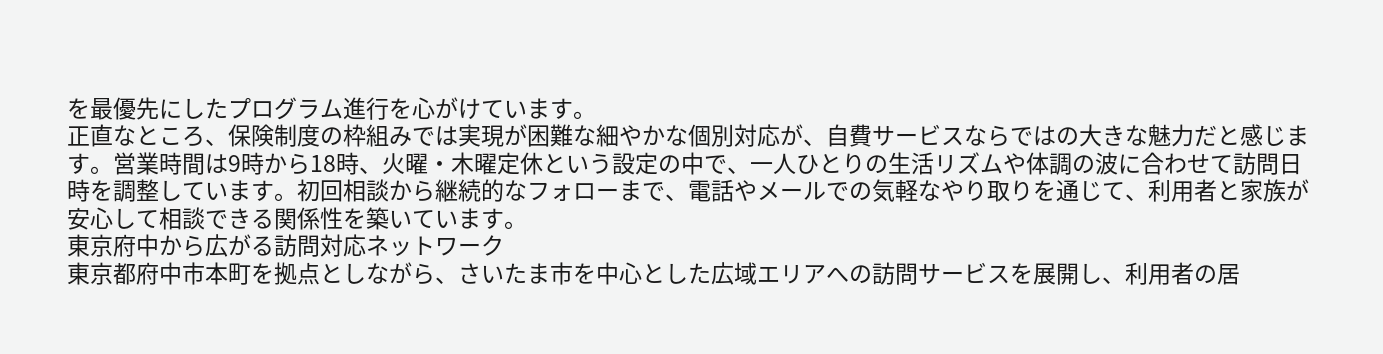を最優先にしたプログラム進行を心がけています。
正直なところ、保険制度の枠組みでは実現が困難な細やかな個別対応が、自費サービスならではの大きな魅力だと感じます。営業時間は9時から18時、火曜・木曜定休という設定の中で、一人ひとりの生活リズムや体調の波に合わせて訪問日時を調整しています。初回相談から継続的なフォローまで、電話やメールでの気軽なやり取りを通じて、利用者と家族が安心して相談できる関係性を築いています。
東京府中から広がる訪問対応ネットワーク
東京都府中市本町を拠点としながら、さいたま市を中心とした広域エリアへの訪問サービスを展開し、利用者の居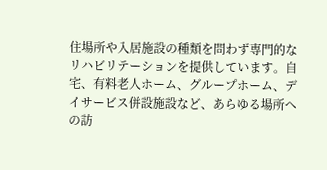住場所や入居施設の種類を問わず専門的なリハビリテーションを提供しています。自宅、有料老人ホーム、グループホーム、デイサービス併設施設など、あらゆる場所への訪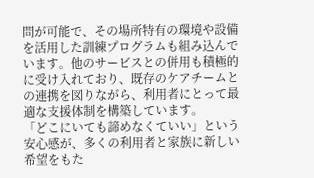問が可能で、その場所特有の環境や設備を活用した訓練プログラムも組み込んでいます。他のサービスとの併用も積極的に受け入れており、既存のケアチームとの連携を図りながら、利用者にとって最適な支援体制を構築しています。
「どこにいても諦めなくていい」という安心感が、多くの利用者と家族に新しい希望をもた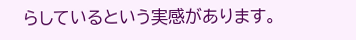らしているという実感があります。